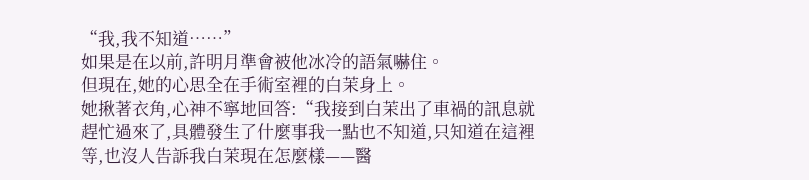“我,我不知道……”
如果是在以前,許明月準會被他冰冷的語氣嚇住。
但現在,她的心思全在手術室裡的白茉身上。
她揪著衣角,心神不寧地回答:“我接到白茉出了車禍的訊息就趕忙過來了,具體發生了什麼事我一點也不知道,只知道在這裡等,也沒人告訴我白茉現在怎麼樣——醫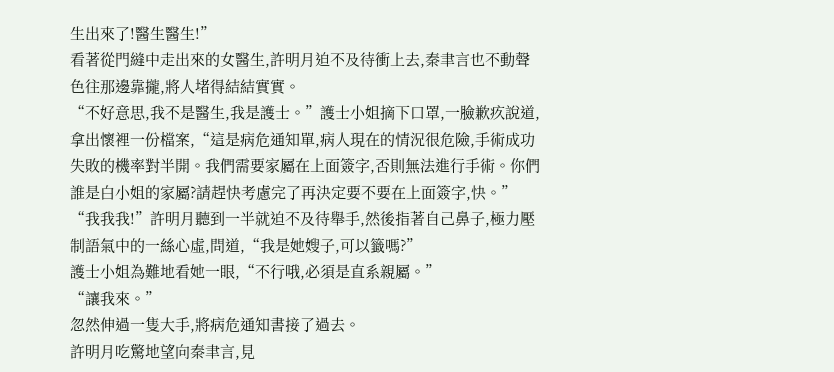生出來了!醫生醫生!”
看著從門縫中走出來的女醫生,許明月迫不及待衝上去,秦聿言也不動聲色往那邊靠攏,將人堵得結結實實。
“不好意思,我不是醫生,我是護士。”護士小姐摘下口罩,一臉歉疚說道,拿出懷裡一份檔案,“這是病危通知單,病人現在的情況很危險,手術成功失敗的機率對半開。我們需要家屬在上面簽字,否則無法進行手術。你們誰是白小姐的家屬?請趕快考慮完了再決定要不要在上面簽字,快。”
“我我我!”許明月聽到一半就迫不及待舉手,然後指著自己鼻子,極力壓制語氣中的一絲心虛,問道,“我是她嫂子,可以籤嗎?”
護士小姐為難地看她一眼,“不行哦,必須是直系親屬。”
“讓我來。”
忽然伸過一隻大手,將病危通知書接了過去。
許明月吃驚地望向秦聿言,見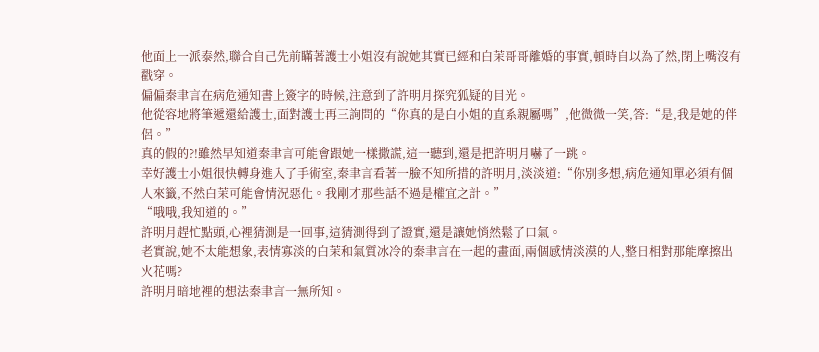他面上一派泰然,聯合自己先前瞞著護士小姐沒有說她其實已經和白茉哥哥離婚的事實,頓時自以為了然,閉上嘴沒有戳穿。
偏偏秦聿言在病危通知書上簽字的時候,注意到了許明月探究狐疑的目光。
他從容地將筆遞還給護士,面對護士再三詢問的“你真的是白小姐的直系親屬嗎”,他微微一笑,答:“是,我是她的伴侶。”
真的假的?!雖然早知道秦聿言可能會跟她一樣撒謊,這一聽到,還是把許明月嚇了一跳。
幸好護士小姐很快轉身進入了手術室,秦聿言看著一臉不知所措的許明月,淡淡道:“你別多想,病危通知單必須有個人來籤,不然白茉可能會情況惡化。我剛才那些話不過是權宜之計。”
“哦哦,我知道的。”
許明月趕忙點頭,心裡猜測是一回事,這猜測得到了證實,還是讓她悄然鬆了口氣。
老實說,她不太能想象,表情寡淡的白茉和氣質冰冷的秦聿言在一起的畫面,兩個感情淡漠的人,整日相對那能摩擦出火花嗎?
許明月暗地裡的想法秦聿言一無所知。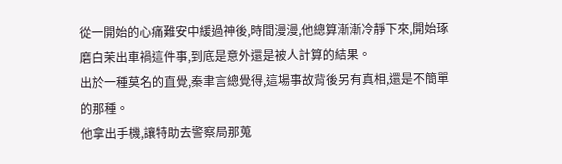從一開始的心痛難安中緩過神後,時間漫漫,他總算漸漸冷靜下來,開始琢磨白茉出車禍這件事,到底是意外還是被人計算的結果。
出於一種莫名的直覺,秦聿言總覺得,這場事故背後另有真相,還是不簡單的那種。
他拿出手機,讓特助去警察局那蒐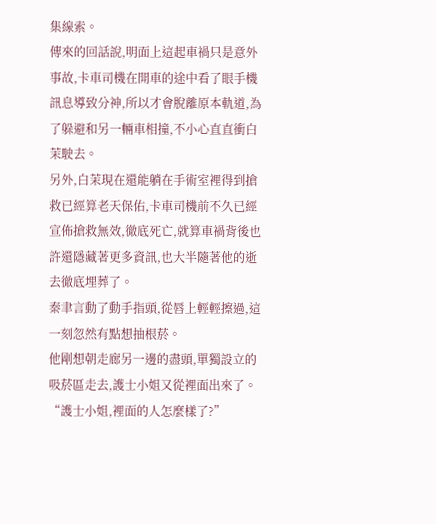集線索。
傳來的回話說,明面上這起車禍只是意外事故,卡車司機在開車的途中看了眼手機訊息導致分神,所以才會脫離原本軌道,為了躲避和另一輛車相撞,不小心直直衝白茉駛去。
另外,白茉現在還能躺在手術室裡得到搶救已經算老天保佑,卡車司機前不久已經宣佈搶救無效,徹底死亡,就算車禍背後也許還隱藏著更多資訊,也大半隨著他的逝去徹底埋葬了。
秦聿言動了動手指頭,從唇上輕輕擦過,這一刻忽然有點想抽根菸。
他剛想朝走廊另一邊的盡頭,單獨設立的吸菸區走去,護士小姐又從裡面出來了。
“護士小姐,裡面的人怎麼樣了?”